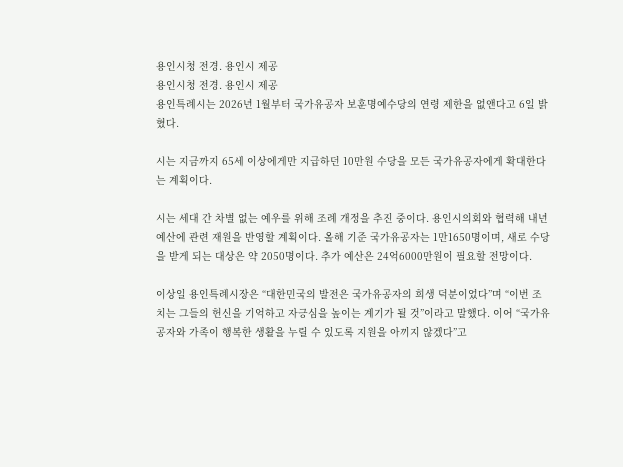용인시청 전경. 용인시 제공
용인시청 전경. 용인시 제공
용인특례시는 2026년 1월부터 국가유공자 보훈명예수당의 연령 제한을 없앤다고 6일 밝혔다.

시는 지금까지 65세 이상에게만 지급하던 10만원 수당을 모든 국가유공자에게 확대한다는 계획이다.

시는 세대 간 차별 없는 예우를 위해 조례 개정을 추진 중이다. 용인시의회와 협력해 내년 예산에 관련 재원을 반영할 계획이다. 올해 기준 국가유공자는 1만1650명이며, 새로 수당을 받게 되는 대상은 약 2050명이다. 추가 예산은 24억6000만원이 필요할 전망이다.

이상일 용인특례시장은 “대한민국의 발전은 국가유공자의 희생 덕분이었다”며 “이번 조치는 그들의 헌신을 기억하고 자긍심을 높이는 계기가 될 것”이라고 말했다. 이어 “국가유공자와 가족이 행복한 생활을 누릴 수 있도록 지원을 아끼지 않겠다”고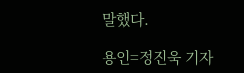말했다.

용인=정진욱 기자